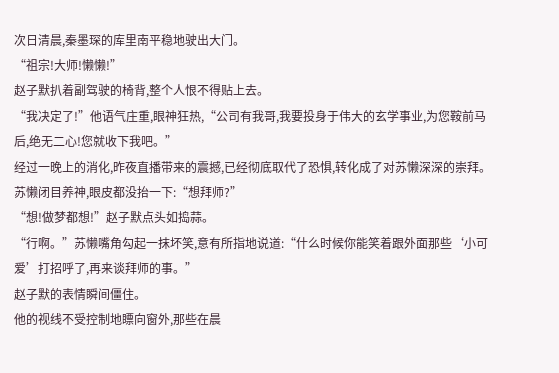次日清晨,秦墨琛的库里南平稳地驶出大门。
“祖宗!大师!懒懒!”
赵子默扒着副驾驶的椅背,整个人恨不得贴上去。
“我决定了!”他语气庄重,眼神狂热,“公司有我哥,我要投身于伟大的玄学事业,为您鞍前马后,绝无二心!您就收下我吧。”
经过一晚上的消化,昨夜直播带来的震撼,已经彻底取代了恐惧,转化成了对苏懒深深的崇拜。
苏懒闭目养神,眼皮都没抬一下:“想拜师?”
“想!做梦都想!”赵子默点头如捣蒜。
“行啊。”苏懒嘴角勾起一抹坏笑,意有所指地说道:“什么时候你能笑着跟外面那些‘小可爱’打招呼了,再来谈拜师的事。”
赵子默的表情瞬间僵住。
他的视线不受控制地瞟向窗外,那些在晨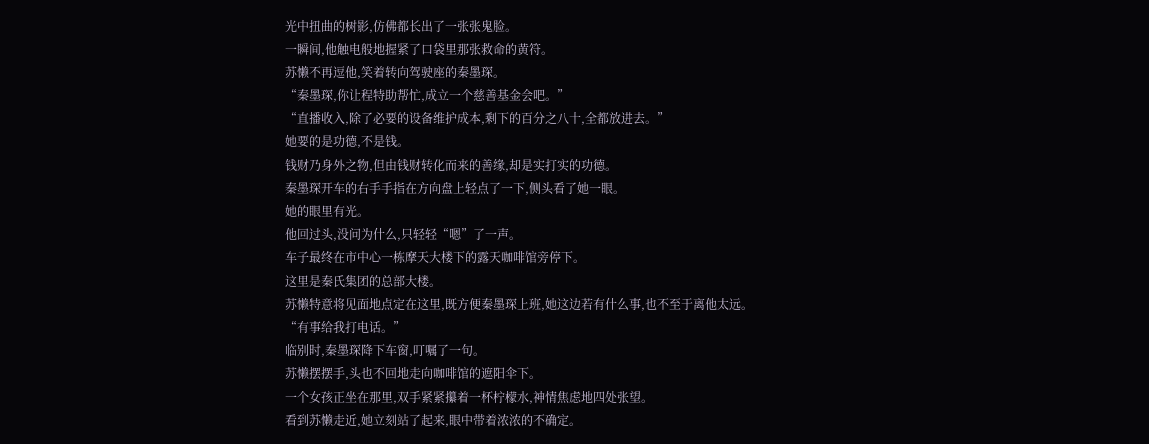光中扭曲的树影,仿佛都长出了一张张鬼脸。
一瞬间,他触电般地握紧了口袋里那张救命的黄符。
苏懒不再逗他,笑着转向驾驶座的秦墨琛。
“秦墨琛,你让程特助帮忙,成立一个慈善基金会吧。”
“直播收入,除了必要的设备维护成本,剩下的百分之八十,全都放进去。”
她要的是功德,不是钱。
钱财乃身外之物,但由钱财转化而来的善缘,却是实打实的功德。
秦墨琛开车的右手手指在方向盘上轻点了一下,侧头看了她一眼。
她的眼里有光。
他回过头,没问为什么,只轻轻“嗯”了一声。
车子最终在市中心一栋摩天大楼下的露天咖啡馆旁停下。
这里是秦氏集团的总部大楼。
苏懒特意将见面地点定在这里,既方便秦墨琛上班,她这边若有什么事,也不至于离他太远。
“有事给我打电话。”
临别时,秦墨琛降下车窗,叮嘱了一句。
苏懒摆摆手,头也不回地走向咖啡馆的遮阳伞下。
一个女孩正坐在那里,双手紧紧攥着一杯柠檬水,神情焦虑地四处张望。
看到苏懒走近,她立刻站了起来,眼中带着浓浓的不确定。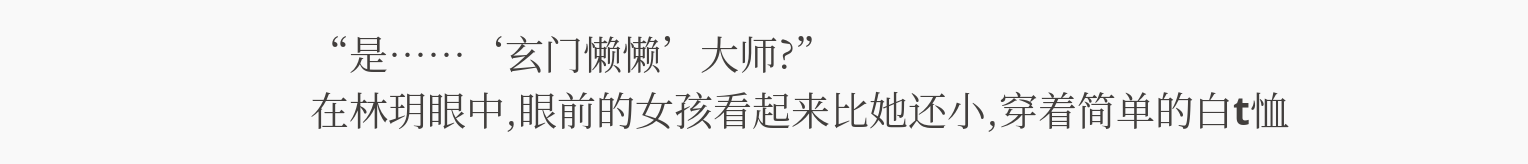“是……‘玄门懒懒’大师?”
在林玥眼中,眼前的女孩看起来比她还小,穿着简单的白t恤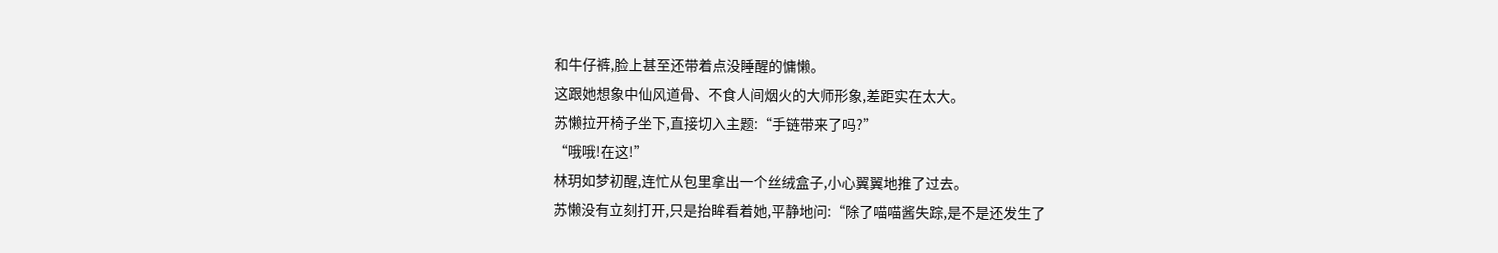和牛仔裤,脸上甚至还带着点没睡醒的慵懒。
这跟她想象中仙风道骨、不食人间烟火的大师形象,差距实在太大。
苏懒拉开椅子坐下,直接切入主题:“手链带来了吗?”
“哦哦!在这!”
林玥如梦初醒,连忙从包里拿出一个丝绒盒子,小心翼翼地推了过去。
苏懒没有立刻打开,只是抬眸看着她,平静地问:“除了喵喵酱失踪,是不是还发生了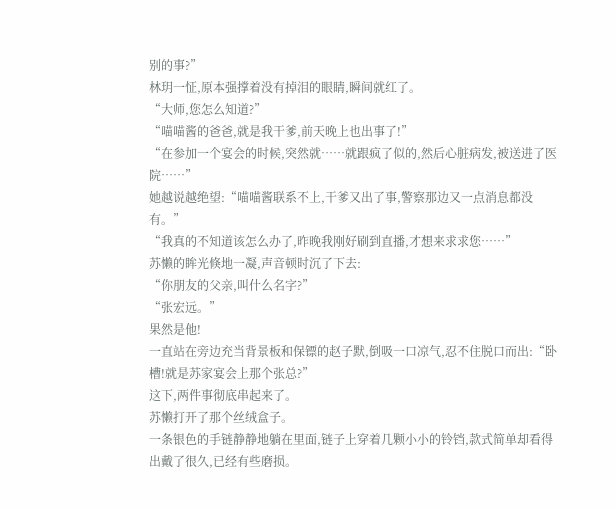别的事?”
林玥一怔,原本强撑着没有掉泪的眼睛,瞬间就红了。
“大师,您怎么知道?”
“喵喵酱的爸爸,就是我干爹,前天晚上也出事了!”
“在参加一个宴会的时候,突然就……就跟疯了似的,然后心脏病发,被送进了医院……”
她越说越绝望:“喵喵酱联系不上,干爹又出了事,警察那边又一点消息都没有。”
“我真的不知道该怎么办了,昨晚我刚好刷到直播,才想来求求您……”
苏懒的眸光倏地一凝,声音顿时沉了下去:
“你朋友的父亲,叫什么名字?”
“张宏远。”
果然是他!
一直站在旁边充当背景板和保镖的赵子默,倒吸一口凉气,忍不住脱口而出:“卧槽!就是苏家宴会上那个张总?”
这下,两件事彻底串起来了。
苏懒打开了那个丝绒盒子。
一条银色的手链静静地躺在里面,链子上穿着几颗小小的铃铛,款式简单却看得出戴了很久,已经有些磨损。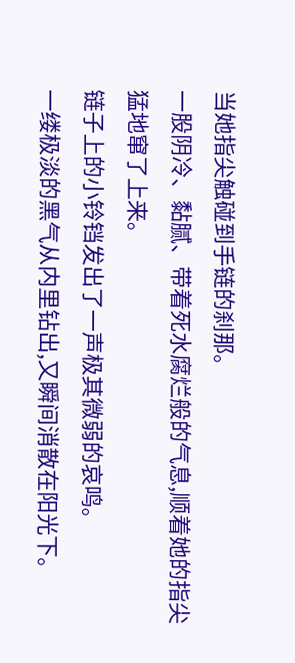当她指尖触碰到手链的刹那。
一股阴冷、黏腻、带着死水腐烂般的气息,顺着她的指尖猛地窜了上来。
链子上的小铃铛发出了一声极其微弱的哀鸣。
一缕极淡的黑气从内里钻出,又瞬间消散在阳光下。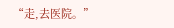“走,去医院。”